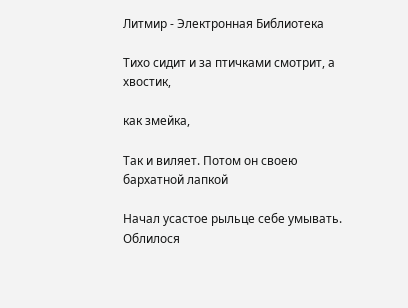Литмир - Электронная Библиотека

Тихо сидит и за птичками смотрит, а хвостик,

как змейка,

Так и виляет. Потом он своею бархатной лапкой

Начал усастое рыльце себе умывать. Облилося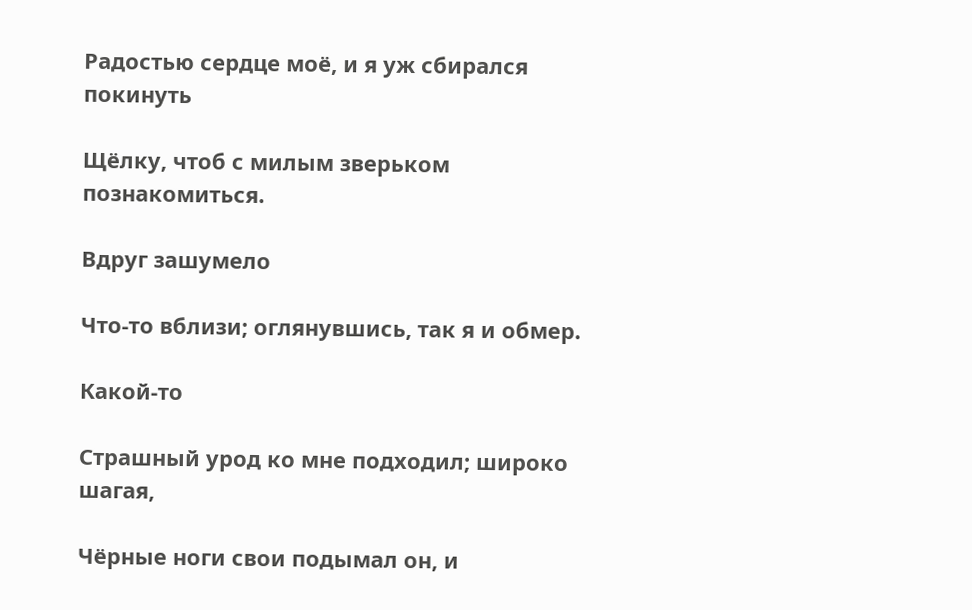Радостью сердце моё, и я уж сбирался покинуть

Щёлку, чтоб с милым зверьком познакомиться.

Вдруг зашумело

Что-то вблизи; оглянувшись, так я и обмер.

Какой-то

Страшный урод ко мне подходил; широко шагая,

Чёрные ноги свои подымал он, и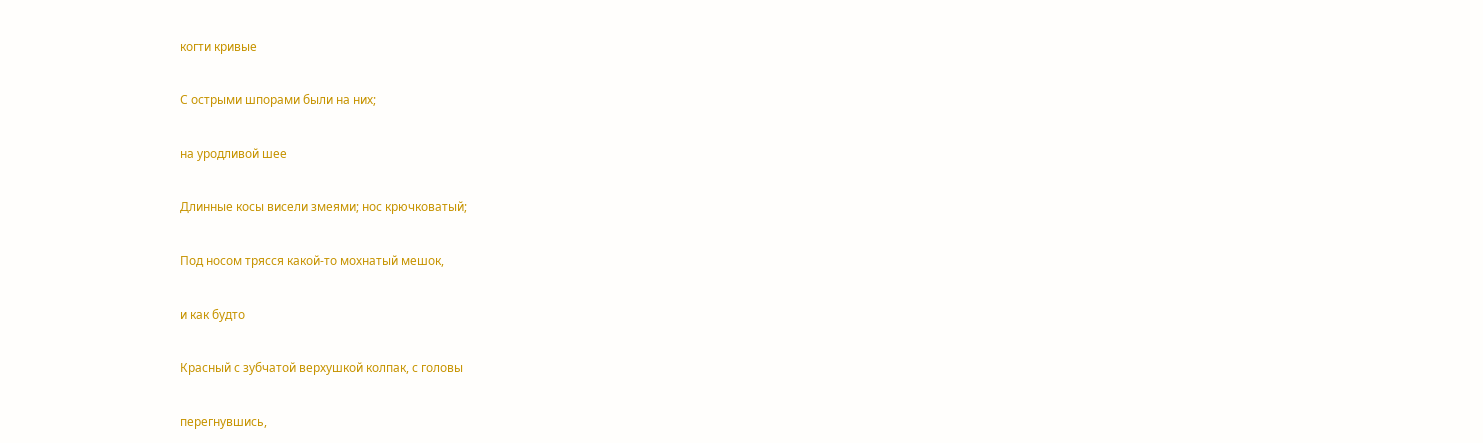когти кривые

С острыми шпорами были на них;

на уродливой шее

Длинные косы висели змеями; нос крючковатый;

Под носом трясся какой-то мохнатый мешок,

и как будто

Красный с зубчатой верхушкой колпак, с головы

перегнувшись,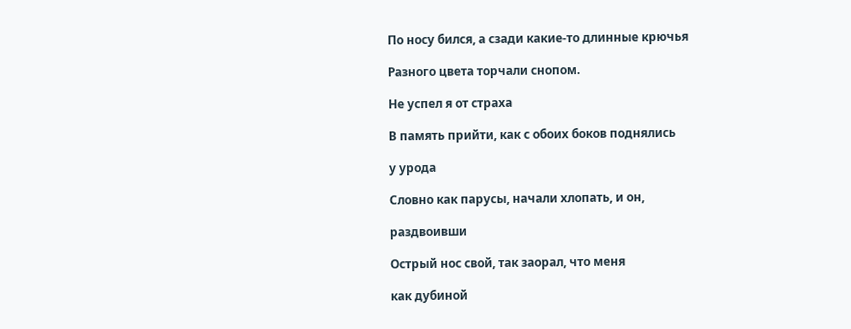По носу бился, а сзади какие-то длинные крючья

Разного цвета торчали снопом.

Не успел я от страха

В память прийти, как с обоих боков поднялись

у урода

Словно как парусы, начали хлопать, и он,

раздвоивши

Острый нос свой, так заорал, что меня

как дубиной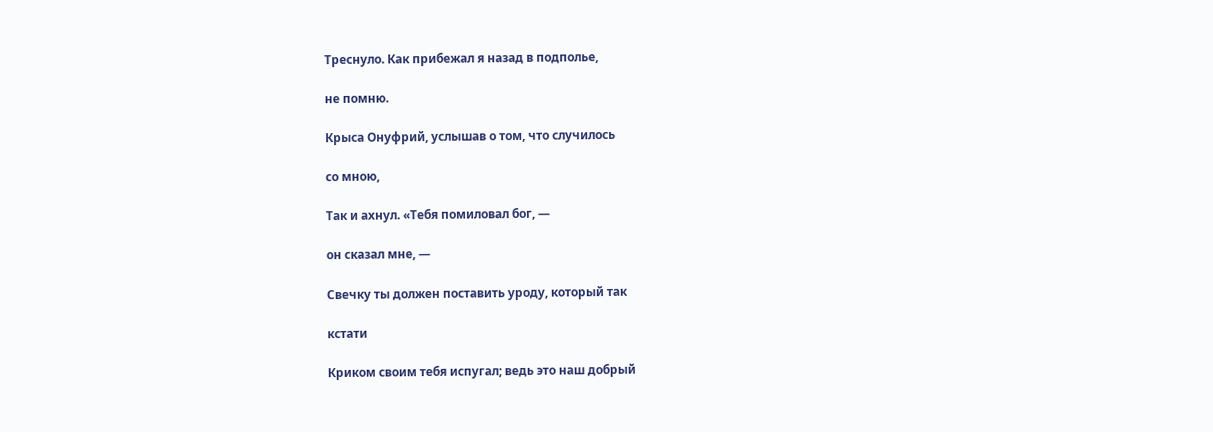Треснуло. Как прибежал я назад в подполье,

не помню.

Крыса Онуфрий, услышав о том, что случилось

со мною,

Так и ахнул. «Тебя помиловал бог, —

он сказал мне, —

Свечку ты должен поставить уроду, который так

кстати

Криком своим тебя испугал; ведь это наш добрый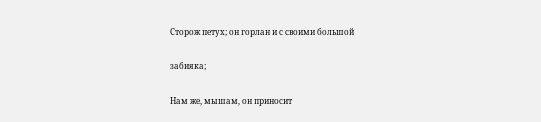Сторож петух; он горлан и с своими большой

забияка;

Нам же, мышам, он приносит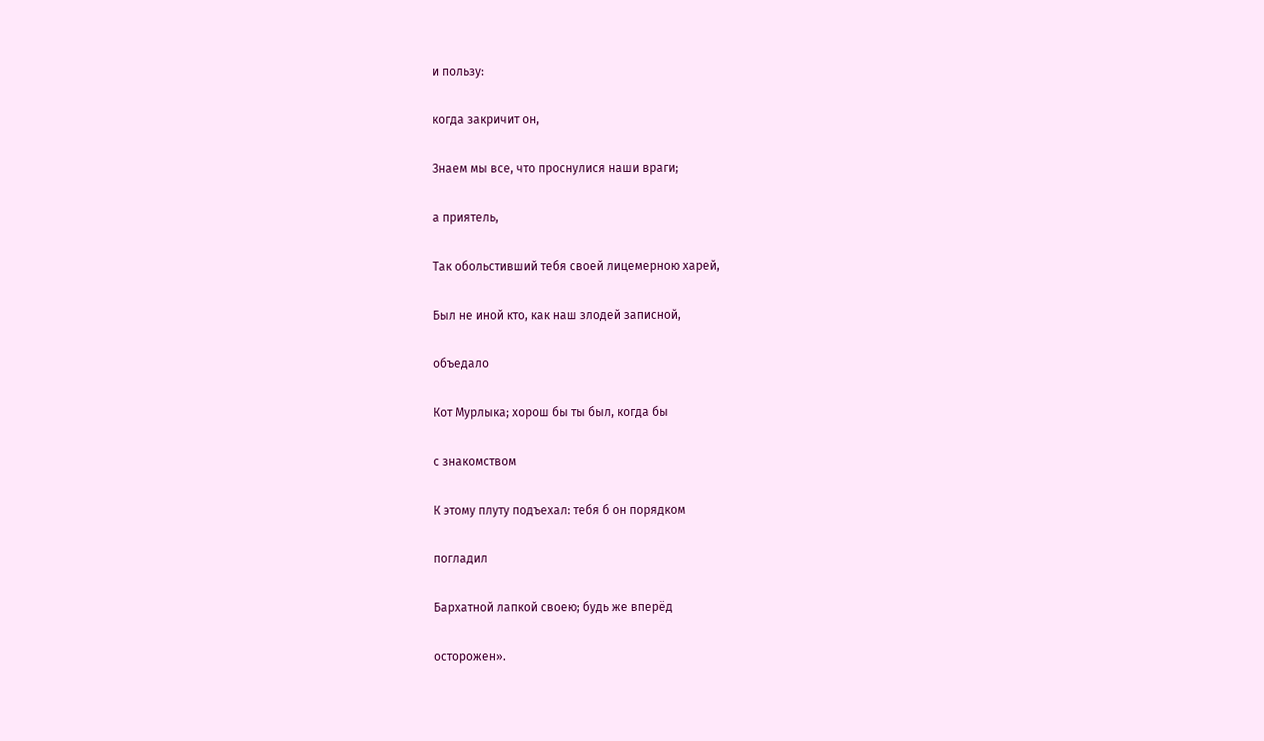и пользу:

когда закричит он,

Знаем мы все, что проснулися наши враги;

а приятель,

Так обольстивший тебя своей лицемерною харей,

Был не иной кто, как наш злодей записной,

объедало

Кот Мурлыка; хорош бы ты был, когда бы

с знакомством

К этому плуту подъехал: тебя б он порядком

погладил

Бархатной лапкой своею; будь же вперёд

осторожен».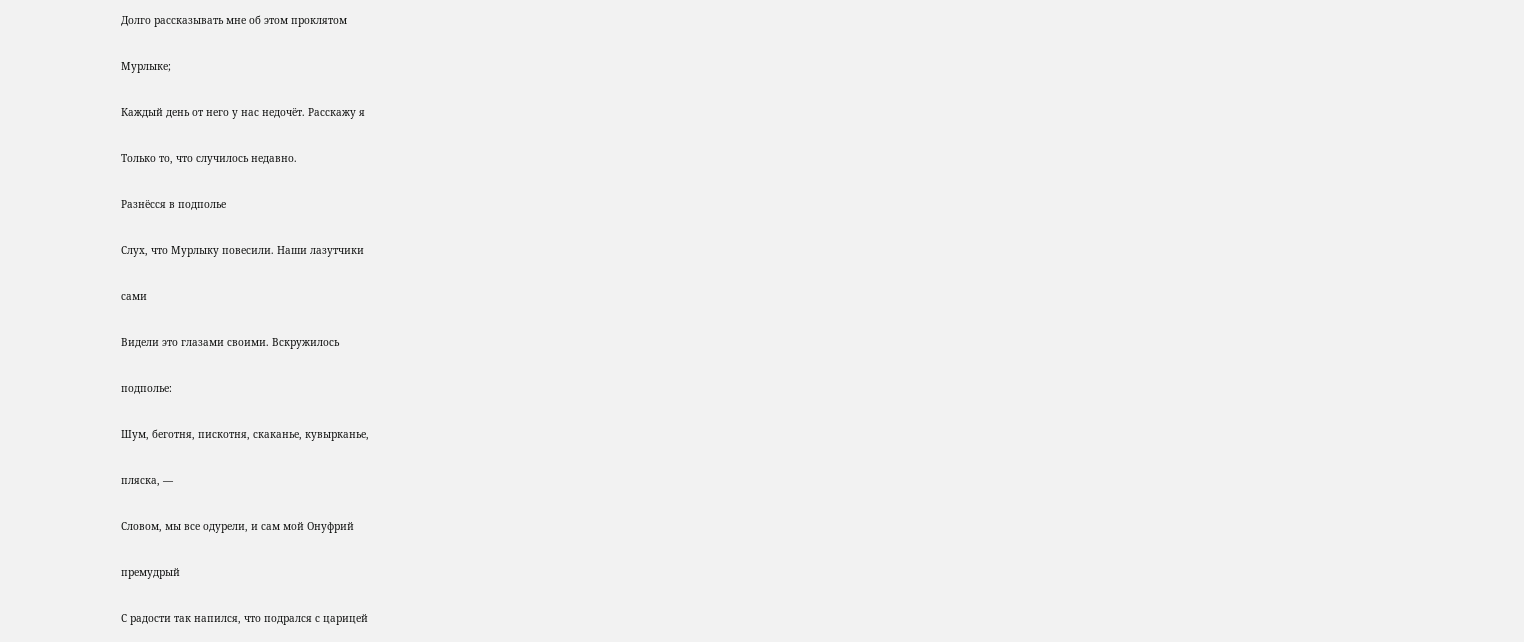Долго рассказывать мне об этом проклятом

Мурлыке;

Каждый день от него у нас недочёт. Расскажу я

Только то, что случилось недавно.

Разнёсся в подполье

Слух, что Мурлыку повесили. Наши лазутчики

сами

Видели это глазами своими. Вскружилось

подполье:

Шум, беготня, пискотня, скаканье, кувырканье,

пляска, —

Словом, мы все одурели, и сам мой Онуфрий

премудрый

С радости так напился, что подрался с царицей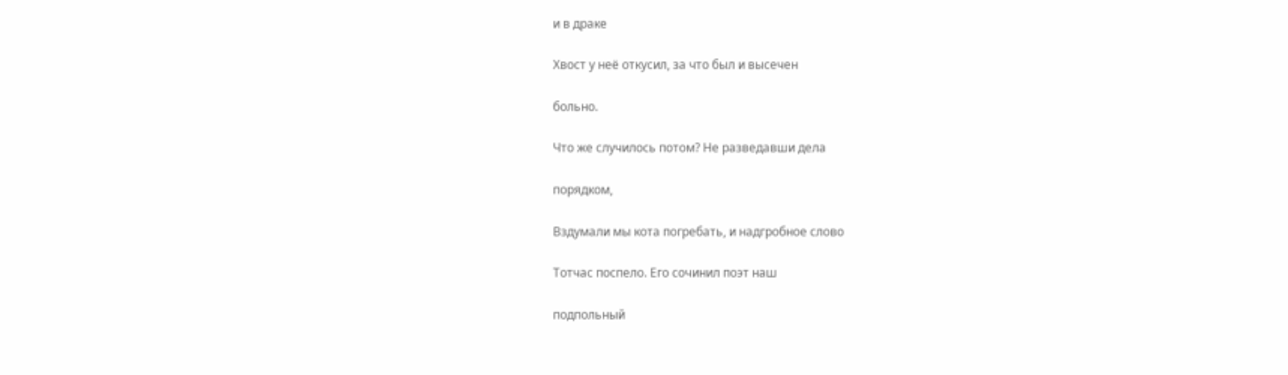и в драке

Хвост у неё откусил, за что был и высечен

больно.

Что же случилось потом? Не разведавши дела

порядком,

Вздумали мы кота погребать, и надгробное слово

Тотчас поспело. Его сочинил поэт наш

подпольный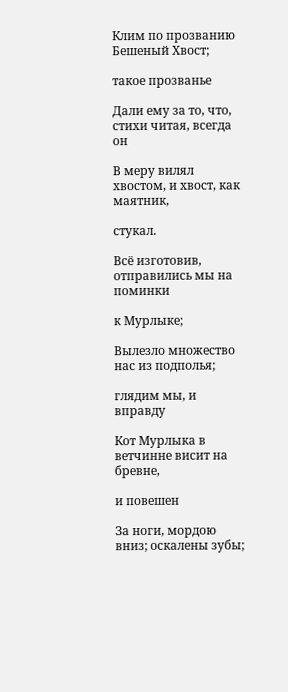Клим по прозванию Бешеный Хвост;

такое прозванье

Дали ему за то, что, стихи читая, всегда он

В меру вилял хвостом, и хвост, как маятник,

стукал.

Всё изготовив, отправились мы на поминки

к Мурлыке;

Вылезло множество нас из подполья;

глядим мы, и вправду

Кот Мурлыка в ветчинне висит на бревне,

и повешен

За ноги, мордою вниз; оскалены зубы;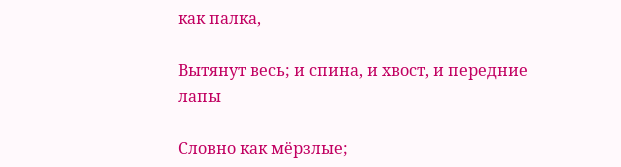как палка,

Вытянут весь; и спина, и хвост, и передние лапы

Словно как мёрзлые;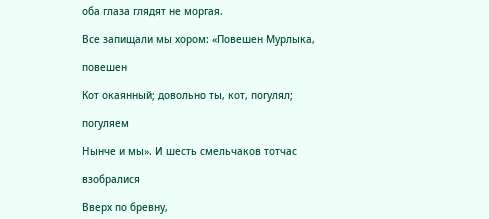оба глаза глядят не моргая.

Все запищали мы хором: «Повешен Мурлыка,

повешен

Кот окаянный; довольно ты, кот, погулял;

погуляем

Нынче и мы». И шесть смельчаков тотчас

взобралися

Вверх по бревну,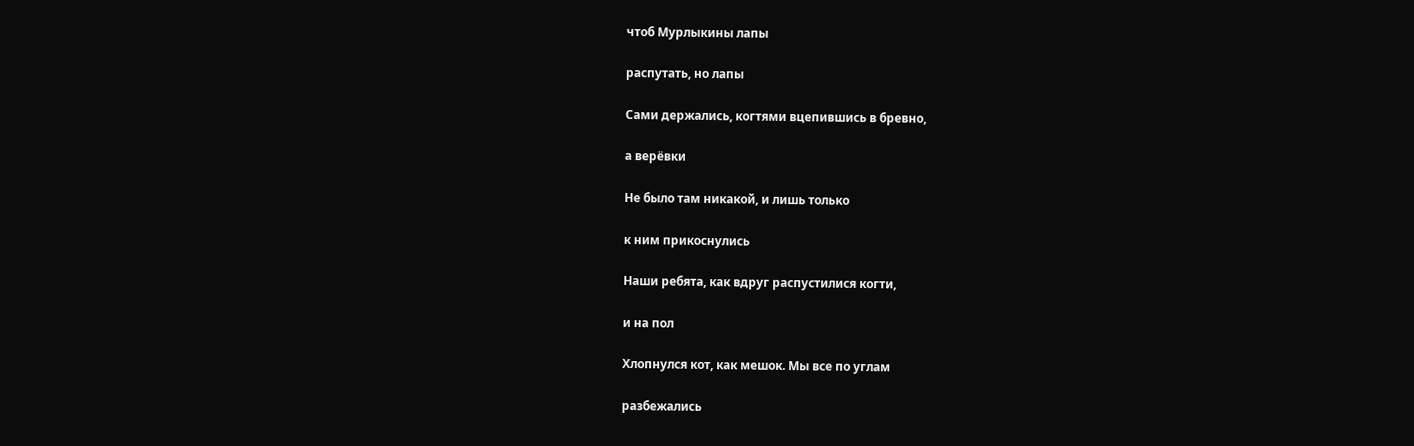чтоб Мурлыкины лапы

распутать, но лапы

Сами держались, когтями вцепившись в бревно,

а верёвки

Не было там никакой, и лишь только

к ним прикоснулись

Наши ребята, как вдруг распустилися когти,

и на пол

Хлопнулся кот, как мешок. Мы все по углам

разбежались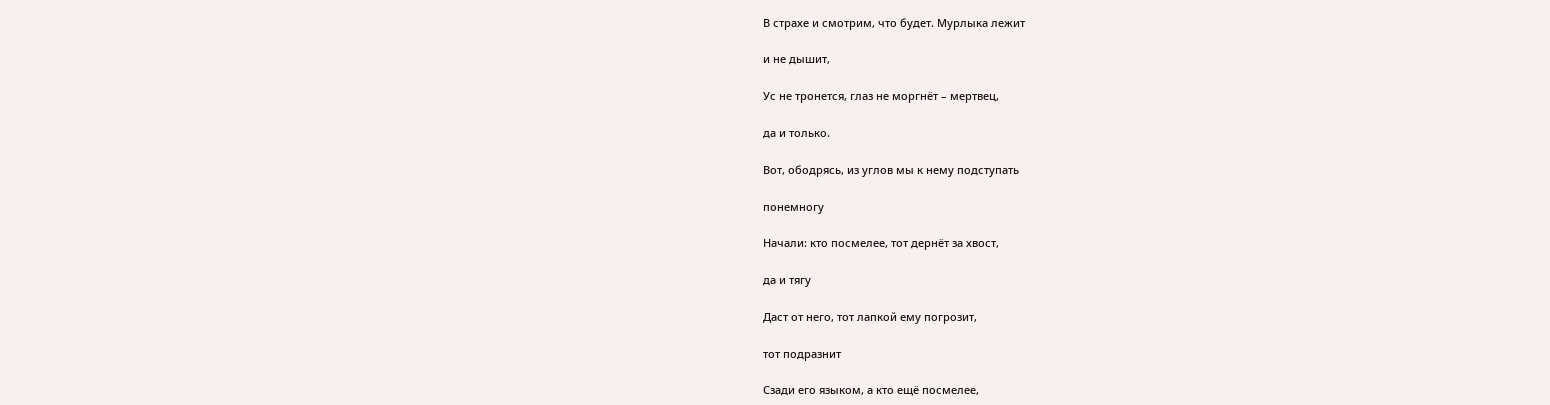В страхе и смотрим, что будет. Мурлыка лежит

и не дышит,

Ус не тронется, глаз не моргнёт – мертвец,

да и только.

Вот, ободрясь, из углов мы к нему подступать

понемногу

Начали: кто посмелее, тот дернёт за хвост,

да и тягу

Даст от него, тот лапкой ему погрозит,

тот подразнит

Сзади его языком, а кто ещё посмелее,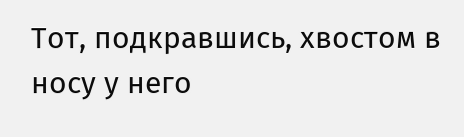Тот, подкравшись, хвостом в носу у него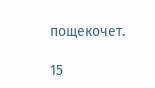пощекочет.

15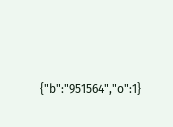{"b":"951564","o":1}